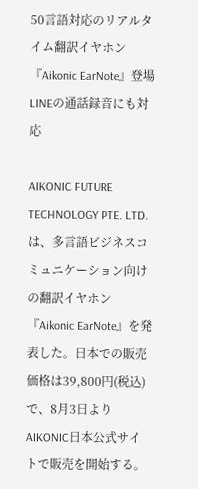50言語対応のリアルタイム翻訳イヤホン『Aikonic EarNote』登場 LINEの通話録音にも対応

AIKONIC FUTURE TECHNOLOGY PTE. LTD.は、多言語ビジネスコミュニケーション向けの翻訳イヤホン『Aikonic EarNote』を発表した。日本での販売価格は39,800円(税込)で、8月3日よりAIKONIC日本公式サイトで販売を開始する。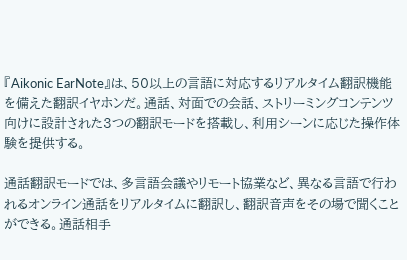『Aikonic EarNote』は、50以上の言語に対応するリアルタイム翻訳機能を備えた翻訳イヤホンだ。通話、対面での会話、ストリーミングコンテンツ向けに設計された3つの翻訳モードを搭載し、利用シーンに応じた操作体験を提供する。

通話翻訳モードでは、多言語会議やリモート協業など、異なる言語で行われるオンライン通話をリアルタイムに翻訳し、翻訳音声をその場で聞くことができる。通話相手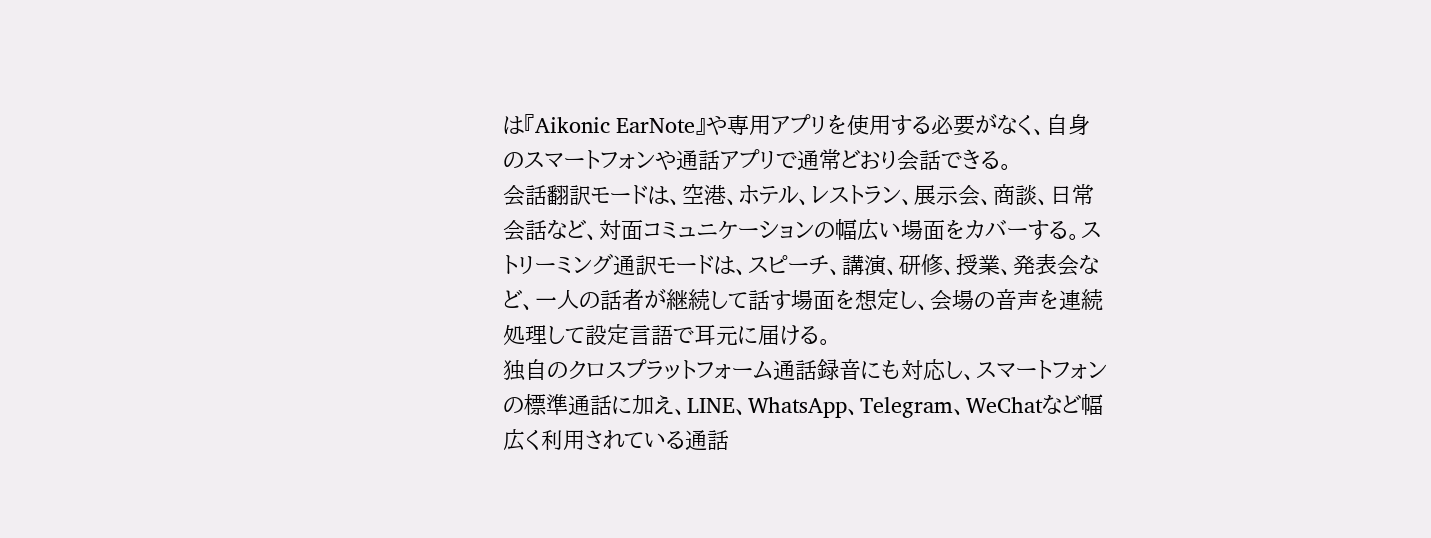は『Aikonic EarNote』や専用アプリを使用する必要がなく、自身のスマートフォンや通話アプリで通常どおり会話できる。
会話翻訳モードは、空港、ホテル、レストラン、展示会、商談、日常会話など、対面コミュニケーションの幅広い場面をカバーする。ストリーミング通訳モードは、スピーチ、講演、研修、授業、発表会など、一人の話者が継続して話す場面を想定し、会場の音声を連続処理して設定言語で耳元に届ける。
独自のクロスプラットフォーム通話録音にも対応し、スマートフォンの標準通話に加え、LINE、WhatsApp、Telegram、WeChatなど幅広く利用されている通話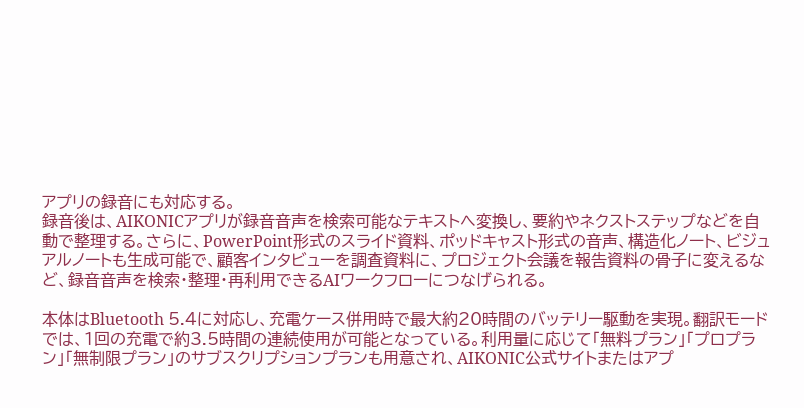アプリの録音にも対応する。
録音後は、AIKONICアプリが録音音声を検索可能なテキストへ変換し、要約やネクストステップなどを自動で整理する。さらに、PowerPoint形式のスライド資料、ポッドキャスト形式の音声、構造化ノート、ビジュアルノートも生成可能で、顧客インタビューを調査資料に、プロジェクト会議を報告資料の骨子に変えるなど、録音音声を検索・整理・再利用できるAIワークフローにつなげられる。

本体はBluetooth 5.4に対応し、充電ケース併用時で最大約20時間のバッテリー駆動を実現。翻訳モードでは、1回の充電で約3.5時間の連続使用が可能となっている。利用量に応じて「無料プラン」「プロプラン」「無制限プラン」のサブスクリプションプランも用意され、AIKONIC公式サイトまたはアプ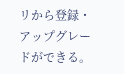リから登録・アップグレードができる。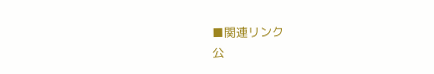■関連リンク
公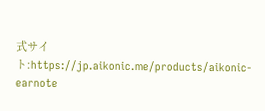式サイト:https://jp.aikonic.me/products/aikonic-earnote